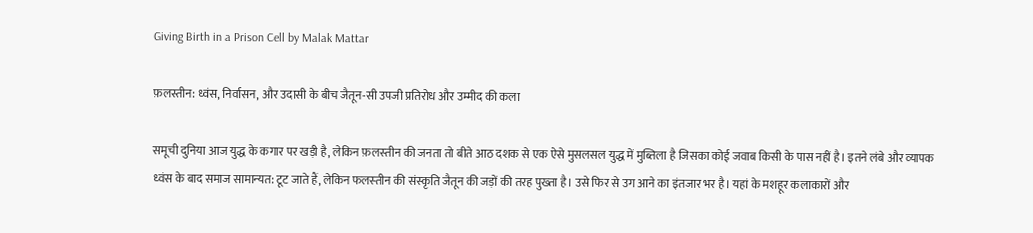Giving Birth in a Prison Cell by Malak Mattar

फ़लस्तीन: ध्वंस, निर्वासन, और उदासी के बीच जैतून-सी उपजी प्रतिरोध और उम्मीद की कला

समूची दुनिया आज युद्ध के कगार पर खड़ी है, लेकिन फ़लस्‍तीन की जनता तो बीते आठ दशक से एक ऐसे मुसलसल युद्ध में मुब्तिला है जिसका कोई जवाब किसी के पास नहीं है। इतने लंबे और व्‍यापक ध्‍वंस के बाद समाज सामान्‍यत: टूट जाते हैं, लेकिन फलस्‍तीन की संस्‍कृति जैतून की जड़ों की तरह पुख्‍ता है। उसे फिर से उग आने का इंतजार भर है। यहां के मशहूर कलाकारों और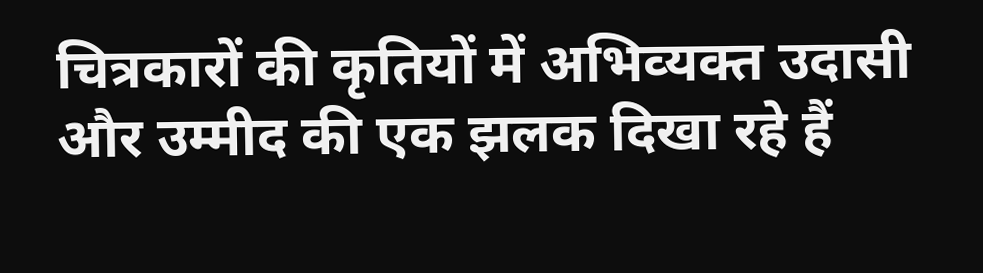चित्रकारों की कृतियों में अभिव्‍यक्‍त उदासी और उम्‍मीद की एक झलक दिखा रहे हैं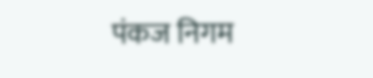पंकज निगम